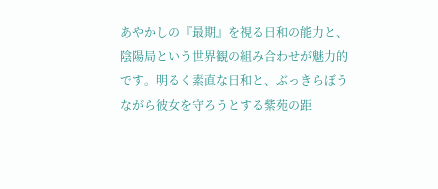あやかしの『最期』を視る日和の能力と、陰陽局という世界観の組み合わせが魅力的です。明るく素直な日和と、ぶっきらぼうながら彼女を守ろうとする紫苑の距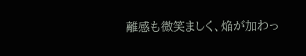離感も微笑ましく、焔が加わっ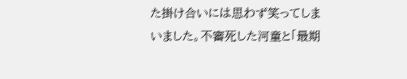た掛け合いには思わず笑ってしまいました。不審死した河童と「最期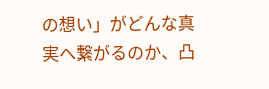の想い」がどんな真実へ繋がるのか、凸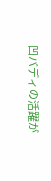凹バディの活躍が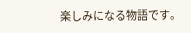楽しみになる物語です。